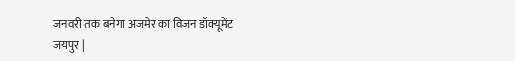जनवरी तक बनेगा अजमेर का विजन डॉक्यूमेंट
जयपुर |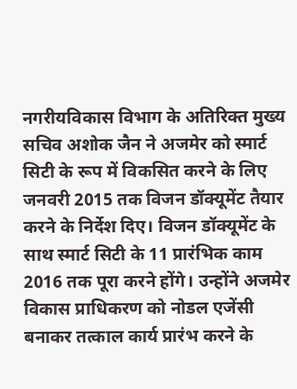नगरीयविकास विभाग के अतिरिक्त मुख्य सचिव अशोक जैन ने अजमेर को स्मार्ट सिटी के रूप में विकसित करने के लिए जनवरी 2015 तक विजन डॉक्यूमेंट तैयार करने के निर्देश दिए। विजन डॉक्यूमेंट के साथ स्मार्ट सिटी के 11 प्रारंभिक काम 2016 तक पूरा करने होंगे। उन्होंने अजमेर विकास प्राधिकरण को नोडल एजेंसी बनाकर तत्काल कार्य प्रारंभ करने के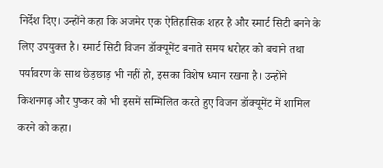निर्देश दिए। उन्होंने कहा कि अजमेर एक ऐतिहासिक शहर है और स्मार्ट सिटी बनने के लिए उपयुक्त है। स्मार्ट सिटी विजन डॉक्यूमेंट बनाते समय धरोहर को बचाने तथा पर्यावरण के साथ छेड़छाड़ भी नहीं हो, इसका विशेष ध्यान रखना है। उन्होंने किशनगढ़ और पुष्कर को भी इसमें सम्मिलित करते हुए विजन डॉक्यूमेंट में शामिल करने को कहा।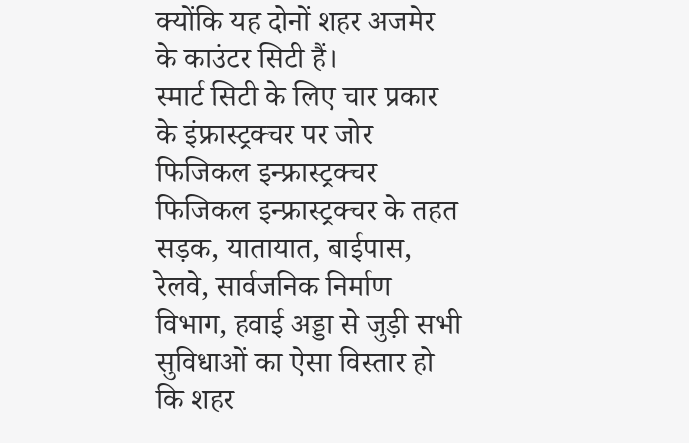क्योंकि यह दोनों शहर अजमेर के काउंटर सिटी हैं।
स्मार्ट सिटी के लिए चार प्रकार के इंफ्रास्ट्रक्चर पर जोर
फिजिकल इन्फ्रास्ट्रक्चर
फिजिकल इन्फ्रास्ट्रक्चर के तहत सड़क, यातायात, बाईपास, रेलवे, सार्वजनिक निर्माण विभाग, हवाई अड्डा से जुड़ी सभी सुविधाओं का ऐसा विस्तार हो कि शहर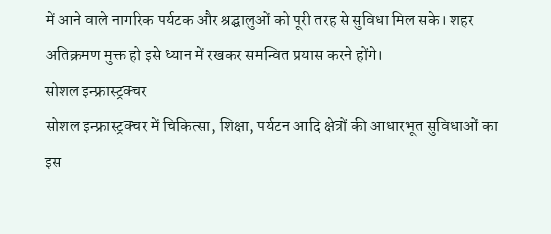में आने वाले नागरिक पर्यटक और श्रद्घालुओं को पूरी तरह से सुविधा मिल सके। शहर अतिक्रमण मुक्त हो इसे ध्यान में रखकर समन्वित प्रयास करने होंगे।
सोशल इन्फ्रास्ट्रक्चर
सोशल इन्फ्रास्ट्रक्चर में चिकित्सा, शिक्षा, पर्यटन आदि क्षेत्रों की आधारभूत सुविधाओं का इस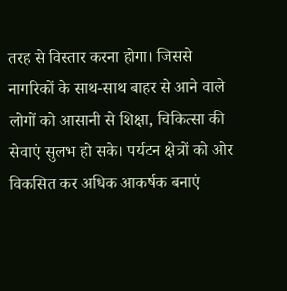तरह से विस्तार करना होगा। जिससे नागरिकों के साथ-साथ बाहर से आने वाले लोगों को आसानी से शिक्षा, चिकित्सा की सेवाएं सुलभ हो सके। पर्यटन क्षेत्रों को ओर विकसित कर अधिक आकर्षक बनाएं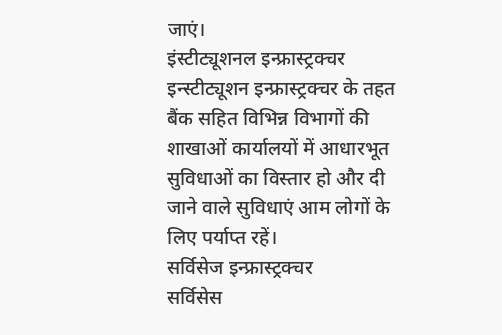जाएं।
इंस्टीट्यूशनल इन्फ्रास्ट्रक्चर
इन्स्टीट्यूशन इन्फ्रास्ट्रक्चर के तहत बैंक सहित विभिन्न विभागों की शाखाओं कार्यालयों में आधारभूत सुविधाओं का विस्तार हो और दी जाने वाले सुविधाएं आम लोगों के लिए पर्याप्त रहें।
सर्विसेज इन्फ्रास्ट्रक्चर
सर्विसेस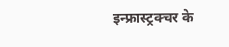इन्फ्रास्ट्रक्चर के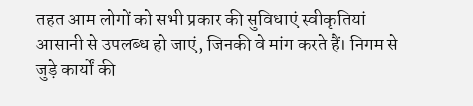तहत आम लोगों को सभी प्रकार की सुविधाएं स्वीकृतियां आसानी से उपलब्ध हो जाएं, जिनकी वे मांग करते हैं। निगम से जुड़े कार्यों की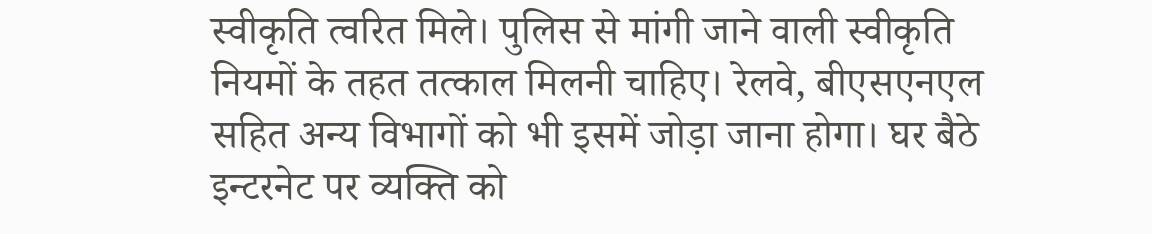स्वीकृति त्वरित मिले। पुलिस से मांगी जाने वाली स्वीकृति नियमों के तहत तत्काल मिलनी चाहिए। रेलवे, बीएसएनएल सहित अन्य विभागों को भी इसमें जोड़ा जाना होगा। घर बैठे इन्टरनेट पर व्यक्ति को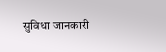सुविधा जानकारी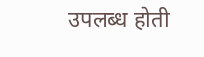उपलब्ध होती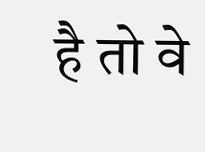है तो वे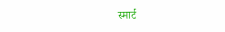स्मार्ट